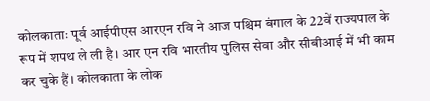कोलकाताः पूर्व आईपीएस आरएन रवि ने आज पश्चिम बंगाल के 22वें राज्यपाल के रूप में शपथ ले ली है। आर एन रवि भारतीय पुलिस सेवा और सीबीआई में भी काम कर चुके हैं। कोलकाता के लोक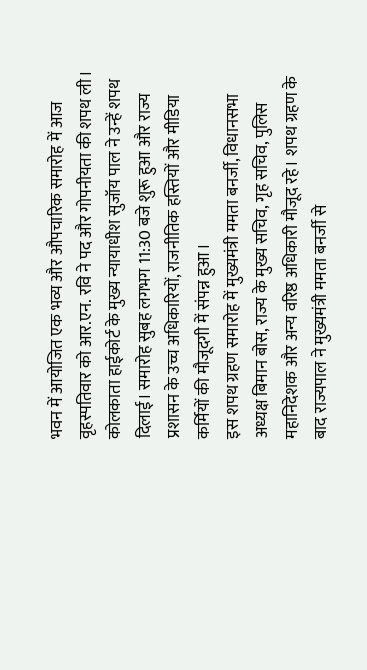भवन में आयोजित एक भव्य और औपचारिक समारोह में आज वृहस्पतिवार को आर.एन. रवि ने पद और गोपनीयता की शपथ ली। कोलकाता हाईकोर्ट के मुख्य न्यायाधीश सुजॉय पाल ने उन्हें शपथ दिलाई। समारोह सुबह लगभग 11:30 बजे शुरू हुआ और राज्य प्रशासन के उच्च अधिकारियों, राजनीतिक हस्तियों और मीडिया कर्मियों की मौजूदगी में संपन्न हुआ।
इस शपथ ग्रहण समारोह में मुख्यमंत्री ममता बनर्जी, विधानसभा अध्यक्ष बिमान बोस, राज्य के मुख्य सचिव, गृह सचिव, पुलिस महानिदेशक और अन्य वरिष्ठ अधिकारी मौजूद रहे। शपथ ग्रहण के बाद राज्यपाल ने मुख्यमंत्री ममता बनर्जी से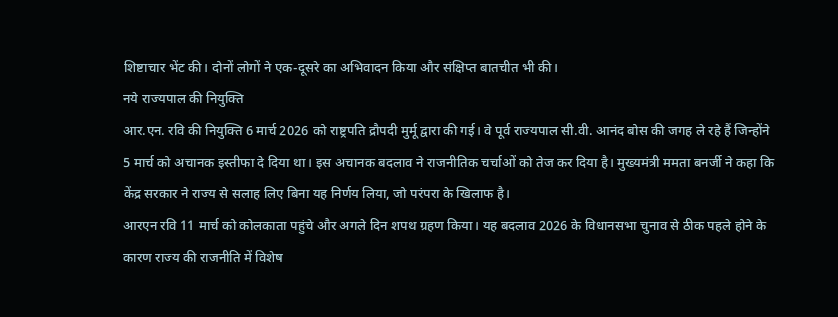शिष्टाचार भेंट की। दोनों लोगों ने एक-दूसरे का अभिवादन किया और संक्षिप्त बातचीत भी की।
नये राज्यपाल की नियुक्ति
आर.एन. रवि की नियुक्ति 6 मार्च 2026 को राष्ट्रपति द्रौपदी मुर्मू द्वारा की गई। वे पूर्व राज्यपाल सी.वी. आनंद बोस की जगह ले रहे हैं जिन्होंने 5 मार्च को अचानक इस्तीफा दे दिया था। इस अचानक बदलाव ने राजनीतिक चर्चाओं को तेज कर दिया है। मुख्यमंत्री ममता बनर्जी ने कहा कि केंद्र सरकार ने राज्य से सलाह लिए बिना यह निर्णय लिया, जो परंपरा के खिलाफ है।
आरएन रवि 11 मार्च को कोलकाता पहुंचे और अगले दिन शपथ ग्रहण किया। यह बदलाव 2026 के विधानसभा चुनाव से ठीक पहले होने के कारण राज्य की राजनीति में विशेष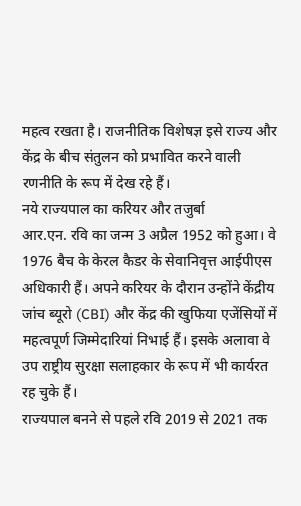महत्व रखता है। राजनीतिक विशेषज्ञ इसे राज्य और केंद्र के बीच संतुलन को प्रभावित करने वाली रणनीति के रूप में देख रहे हैं।
नये राज्यपाल का करियर और तजुर्बा
आर.एन. रवि का जन्म 3 अप्रैल 1952 को हुआ। वे 1976 बैच के केरल कैडर के सेवानिवृत्त आईपीएस अधिकारी हैं। अपने करियर के दौरान उन्होंने केंद्रीय जांच ब्यूरो (CBI) और केंद्र की खुफिया एजेंसियों में महत्वपूर्ण जिम्मेदारियां निभाई हैं। इसके अलावा वे उप राष्ट्रीय सुरक्षा सलाहकार के रूप में भी कार्यरत रह चुके हैं।
राज्यपाल बनने से पहले रवि 2019 से 2021 तक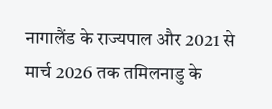नागालैंड के राज्यपाल और 2021 से मार्च 2026 तक तमिलनाडु के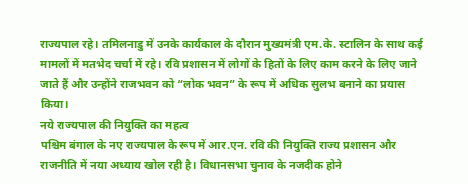राज्यपाल रहे। तमिलनाडु में उनके कार्यकाल के दौरान मुख्यमंत्री एम.के. स्टालिन के साथ कई मामलों में मतभेद चर्चा में रहे। रवि प्रशासन में लोगों के हितों के लिए काम करने के लिए जाने जाते हैं और उन्होंने राजभवन को “लोक भवन” के रूप में अधिक सुलभ बनाने का प्रयास किया।
नये राज्यपाल की नियुक्ति का महत्व
पश्चिम बंगाल के नए राज्यपाल के रूप में आर.एन. रवि की नियुक्ति राज्य प्रशासन और राजनीति में नया अध्याय खोल रही है। विधानसभा चुनाव के नजदीक होने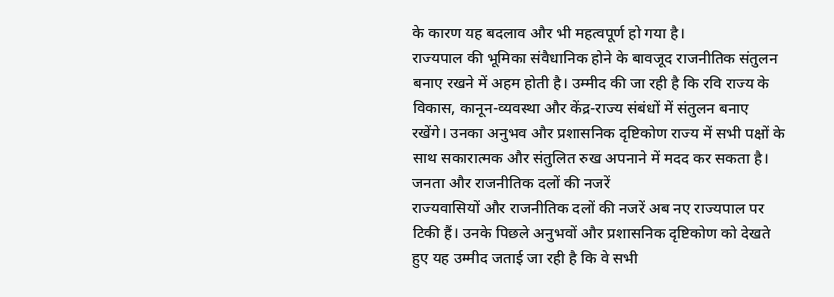के कारण यह बदलाव और भी महत्वपूर्ण हो गया है।
राज्यपाल की भूमिका संवैधानिक होने के बावजूद राजनीतिक संतुलन बनाए रखने में अहम होती है। उम्मीद की जा रही है कि रवि राज्य के विकास, कानून-व्यवस्था और केंद्र-राज्य संबंधों में संतुलन बनाए रखेंगे। उनका अनुभव और प्रशासनिक दृष्टिकोण राज्य में सभी पक्षों के साथ सकारात्मक और संतुलित रुख अपनाने में मदद कर सकता है।
जनता और राजनीतिक दलों की नजरें
राज्यवासियों और राजनीतिक दलों की नजरें अब नए राज्यपाल पर टिकी हैं। उनके पिछले अनुभवों और प्रशासनिक दृष्टिकोण को देखते हुए यह उम्मीद जताई जा रही है कि वे सभी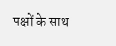पक्षों के साथ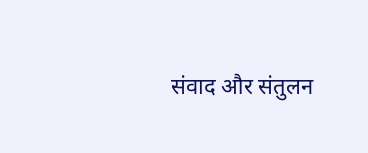संवाद और संतुलन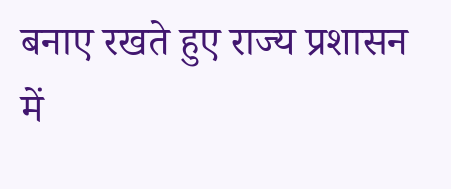बनाए रखते हुए राज्य प्रशासन में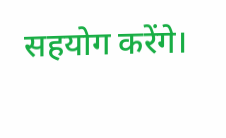सहयोग करेंगे।